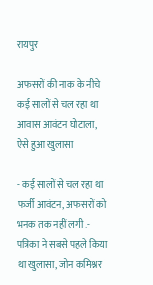रायपुर

अफसरों की नाक के नीचे कई सालों से चल रहा था आवास आवंटन घोटाला, ऐसे हुआ खुलासा

- कई सालों से चल रहा था फर्जी आवंटन, अफसरों को भनक तक नहीं लगी .- पत्रिका ने सबसे पहले किया था खुलासा, जोन कमिश्नर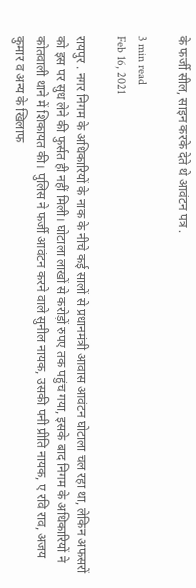के फर्जी सील, साइन करके देते थे आवंटन पत्र .

3 min read
Feb 16, 2021

रायपुर . नगर निगम के अधिकारियों के नाक के नीचे कई सालों से प्रधानमंत्री आवास आवंटन घोटाला चल रहा था, लेकिन अफसरों को इस पर सुध लेने की फुर्सत ही नहीं मिली। घोटाला लाखों से करोड़ों रुपए तक पहुंच गया, इसके बाद निगम के अधिकारियों ने कोतवाली थाने में शिकायत की। पुलिस ने फर्जी आवंटन करने वाले सुनील नायक, उसकी पनी प्रीति नायक, ए रवि राव, अजय कुमार व अन्य के खिलाफ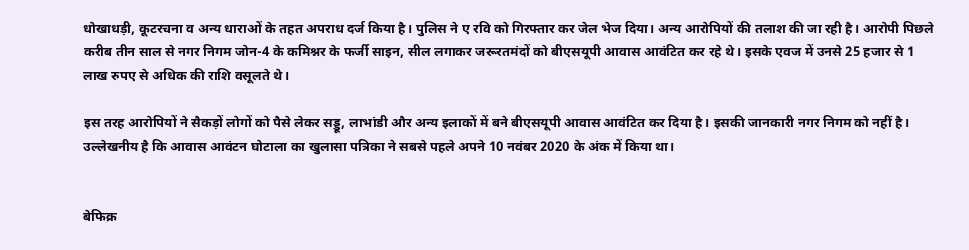धोखाधड़ी, कूटरचना व अन्य धाराओं के तहत अपराध दर्ज किया है। पुलिस ने ए रवि को गिरफ्तार कर जेल भेज दिया। अन्य आरोपियों की तलाश की जा रही है। आरोपी पिछले करीब तीन साल से नगर निगम जोन-4 के कमिश्नर के फर्जी साइन, सील लगाकर जरूरतमंदों को बीएसयूपी आवास आवंटित कर रहे थे। इसके एवज में उनसे 25 हजार से 1 लाख रुपए से अधिक की राशि वसूलते थे।

इस तरह आरोपियों ने सैकड़ों लोगों को पैसे लेकर सड्डू, लाभांडी और अन्य इलाकों में बने बीएसयूपी आवास आवंटित कर दिया है। इसकी जानकारी नगर निगम को नहीं है। उल्लेखनीय है कि आवास आवंटन घोटाला का खुलासा पत्रिका ने सबसे पहले अपने 10 नवंबर 2020 के अंक में किया था।


बेफिक्र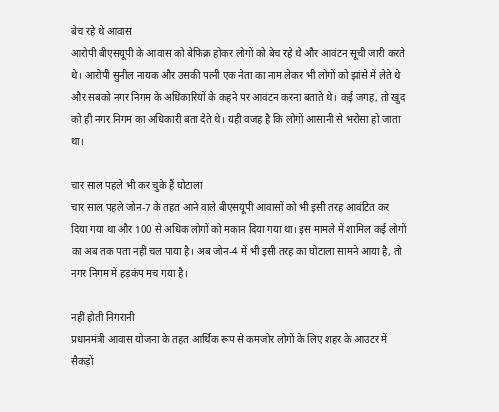बेच रहे थे आवास
आरोपी बीएसयूपी के आवास को बेफिक्र होकर लोगों को बेच रहे थे और आवंटन सूची जारी करते थे। आरोपी सुनील नायक और उसकी पत्नी एक नेता का नाम लेकर भी लोगों को झांसे में लेते थे और सबको नगर निगम के अधिकारियों के कहने पर आवंटन करना बताते थे। कई जगह, तो खुद को ही नगर निगम का अधिकारी बता देते थे। यही वजह है कि लोगों आसानी से भरोसा हो जाता था।

चार साल पहले भी कर चुके हैं घोटाला
चार साल पहले जोन-7 के तहत आने वाले बीएसयूपी आवासों को भी इसी तरह आवंटित कर दिया गया था और 100 से अधिक लोगों को मकान दिया गया था। इस मामले में शामिल कई लोगों का अब तक पता नहीं चल पाया है। अब जोन-4 में भी इसी तरह का घोटाला सामने आया है, तो नगर निगम में हड़कंप मच गया है।

नहीं होती निगरानी
प्रधानमंत्री आवास योजना के तहत आर्थिक रूप से कमजोर लोगों के लिए शहर के आउटर में सैकड़ों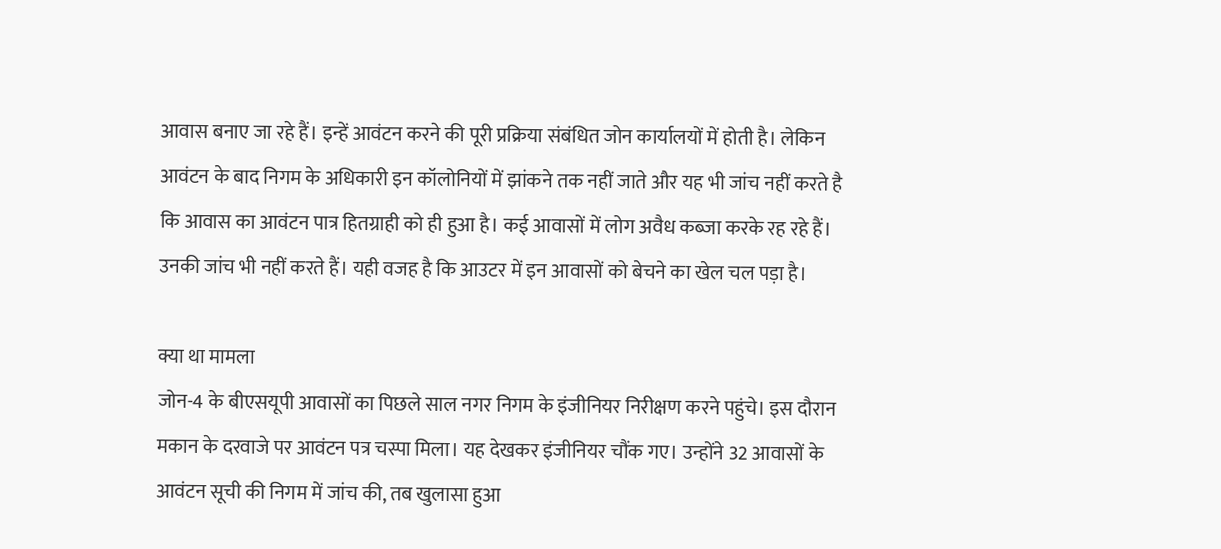आवास बनाए जा रहे हैं। इन्हें आवंटन करने की पूरी प्रक्रिया संबंधित जोन कार्यालयों में होती है। लेकिन आवंटन के बाद निगम के अधिकारी इन कॉलोनियों में झांकने तक नहीं जाते और यह भी जांच नहीं करते है कि आवास का आवंटन पात्र हितग्राही को ही हुआ है। कई आवासों में लोग अवैध कब्जा करके रह रहे हैं। उनकी जांच भी नहीं करते हैं। यही वजह है कि आउटर में इन आवासों को बेचने का खेल चल पड़ा है।

क्या था मामला
जोन-4 के बीएसयूपी आवासों का पिछले साल नगर निगम के इंजीनियर निरीक्षण करने पहुंचे। इस दौरान मकान के दरवाजे पर आवंटन पत्र चस्पा मिला। यह देखकर इंजीनियर चौंक गए। उन्होंने 32 आवासों के आवंटन सूची की निगम में जांच की, तब खुलासा हुआ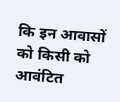कि इन आवासों को किसी को आवंटित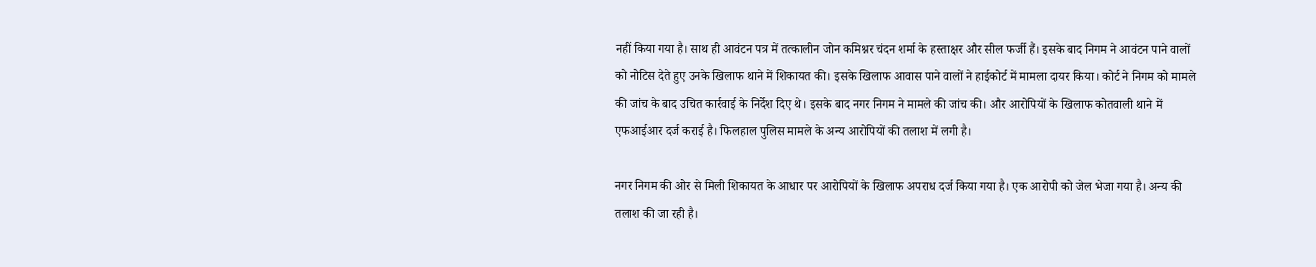नहीं किया गया है। साथ ही आवंटन पत्र में तत्कालीन जोन कमिश्नर चंदन शर्मा के हस्ताक्षर और सील फर्जी हैं। इसके बाद निगम ने आवंटन पाने वालों को नोटिस देते हुए उनके खिलाफ थाने में शिकायत की। इसके खिलाफ आवास पाने वालों ने हाईकोर्ट में मामला दायर किया। कोर्ट ने निगम को मामले की जांच के बाद उचित कार्रवाई के निर्देश दिए थे। इसके बाद नगर निगम ने मामले की जांच की। और आरोपियों के खिलाफ कोतवाली थाने में एफआईआर दर्ज कराई है। फिलहाल पुलिस मामले के अन्य आरोपियों की तलाश में लगी है।

नगर निगम की ओर से मिली शिकायत के आधार पर आरोपियों के खिलाफ अपराध दर्ज किया गया है। एक आरोपी को जेल भेजा गया है। अन्य की तलाश की जा रही है।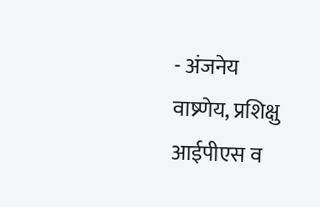- अंजनेय वाष्र्णेय, प्रशिक्षु आईपीएस व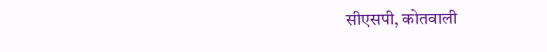सीएसपी, कोतवाली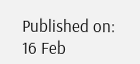Published on:
16 Feb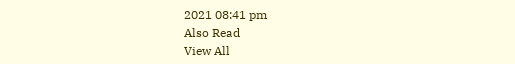2021 08:41 pm
Also Read
View All